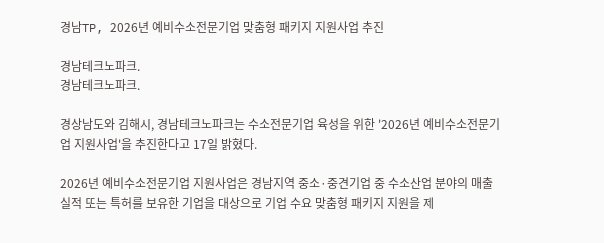경남TP, 2026년 예비수소전문기업 맞춤형 패키지 지원사업 추진

경남테크노파크.
경남테크노파크.

경상남도와 김해시, 경남테크노파크는 수소전문기업 육성을 위한 '2026년 예비수소전문기업 지원사업'을 추진한다고 17일 밝혔다.

2026년 예비수소전문기업 지원사업은 경남지역 중소·중견기업 중 수소산업 분야의 매출 실적 또는 특허를 보유한 기업을 대상으로 기업 수요 맞춤형 패키지 지원을 제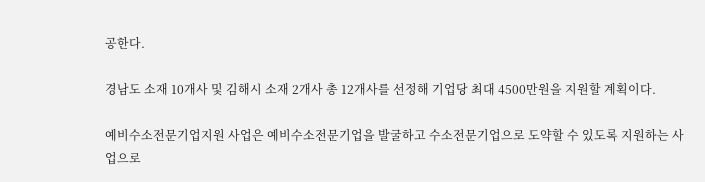공한다.

경남도 소재 10개사 및 김해시 소재 2개사 총 12개사를 선정해 기업당 최대 4500만원을 지원할 계획이다.

예비수소전문기업지원 사업은 예비수소전문기업을 발굴하고 수소전문기업으로 도약할 수 있도록 지원하는 사업으로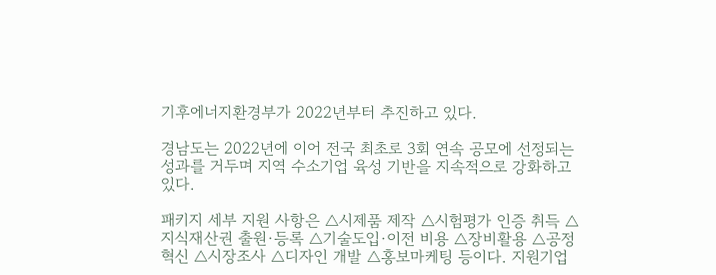기후에너지환경부가 2022년부터 추진하고 있다.

경남도는 2022년에 이어 전국 최초로 3회 연속 공모에 선정되는 성과를 거두며 지역 수소기업 육성 기반을 지속적으로 강화하고 있다.

패키지 세부 지원 사항은 △시제품 제작 △시험평가 인증 취득 △지식재산권 출원·등록 △기술도입·이전 비용 △장비활용 △공정혁신 △시장조사 △디자인 개발 △홍보마케팅 등이다. 지원기업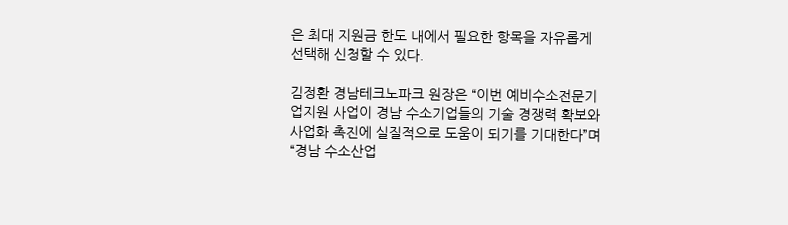은 최대 지원금 한도 내에서 필요한 항목을 자유롭게 선택해 신청할 수 있다.

김정환 경남테크노파크 원장은 “이번 예비수소전문기업지원 사업이 경남 수소기업들의 기술 경쟁력 확보와 사업화 촉진에 실질적으로 도움이 되기를 기대한다”며 “경남 수소산업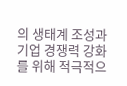의 생태계 조성과 기업 경쟁력 강화를 위해 적극적으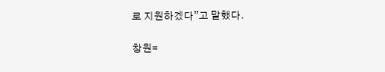로 지원하겠다”고 말했다.

창원=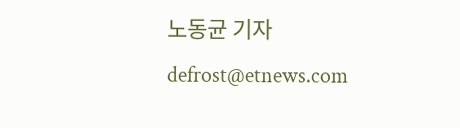노동균 기자 defrost@etnews.com